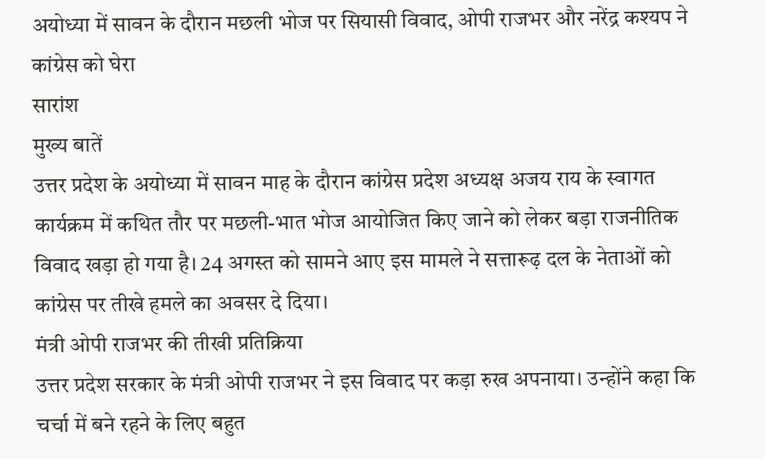अयोध्या में सावन के दौरान मछली भोज पर सियासी विवाद, ओपी राजभर और नरेंद्र कश्यप ने कांग्रेस को घेरा
सारांश
मुख्य बातें
उत्तर प्रदेश के अयोध्या में सावन माह के दौरान कांग्रेस प्रदेश अध्यक्ष अजय राय के स्वागत कार्यक्रम में कथित तौर पर मछली-भात भोज आयोजित किए जाने को लेकर बड़ा राजनीतिक विवाद खड़ा हो गया है। 24 अगस्त को सामने आए इस मामले ने सत्तारूढ़ दल के नेताओं को कांग्रेस पर तीखे हमले का अवसर दे दिया।
मंत्री ओपी राजभर की तीखी प्रतिक्रिया
उत्तर प्रदेश सरकार के मंत्री ओपी राजभर ने इस विवाद पर कड़ा रुख अपनाया। उन्होंने कहा कि चर्चा में बने रहने के लिए बहुत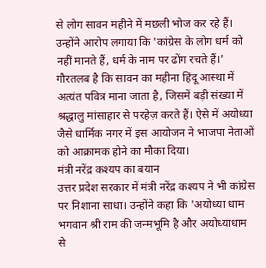से लोग सावन महीने में मछली भोज कर रहे हैं। उन्होंने आरोप लगाया कि 'कांग्रेस के लोग धर्म को नहीं मानते हैं, धर्म के नाम पर ढोंग रचते हैं।'
गौरतलब है कि सावन का महीना हिंदू आस्था में अत्यंत पवित्र माना जाता है, जिसमें बड़ी संख्या में श्रद्धालु मांसाहार से परहेज़ करते हैं। ऐसे में अयोध्या जैसे धार्मिक नगर में इस आयोजन ने भाजपा नेताओं को आक्रामक होने का मौका दिया।
मंत्री नरेंद्र कश्यप का बयान
उत्तर प्रदेश सरकार में मंत्री नरेंद्र कश्यप ने भी कांग्रेस पर निशाना साधा। उन्होंने कहा कि 'अयोध्या धाम भगवान श्री राम की जन्मभूमि है और अयोध्याधाम से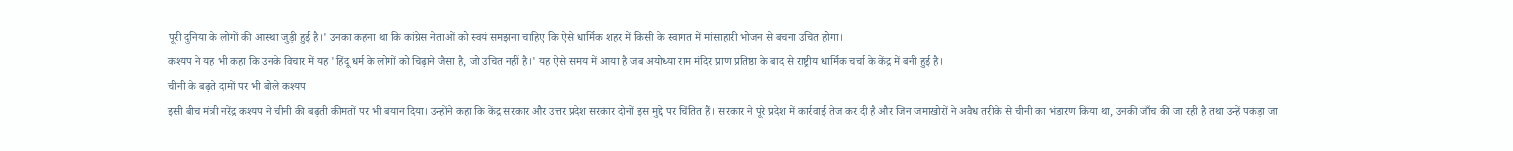पूरी दुनिया के लोगों की आस्था जुड़ी हुई है।' उनका कहना था कि कांग्रेस नेताओं को स्वयं समझना चाहिए कि ऐसे धार्मिक शहर में किसी के स्वागत में मांसाहारी भोजन से बचना उचित होगा।
कश्यप ने यह भी कहा कि उनके विचार में यह 'हिंदू धर्म के लोगों को चिढ़ाने जैसा है, जो उचित नहीं है।' यह ऐसे समय में आया है जब अयोध्या राम मंदिर प्राण प्रतिष्ठा के बाद से राष्ट्रीय धार्मिक चर्चा के केंद्र में बनी हुई है।
चीनी के बढ़ते दामों पर भी बोले कश्यप
इसी बीच मंत्री नरेंद्र कश्यप ने चीनी की बढ़ती कीमतों पर भी बयान दिया। उन्होंने कहा कि केंद्र सरकार और उत्तर प्रदेश सरकार दोनों इस मुद्दे पर चिंतित हैं। सरकार ने पूरे प्रदेश में कार्रवाई तेज कर दी है और जिन जमाखोरों ने अवैध तरीके से चीनी का भंडारण किया था, उनकी जाँच की जा रही है तथा उन्हें पकड़ा जा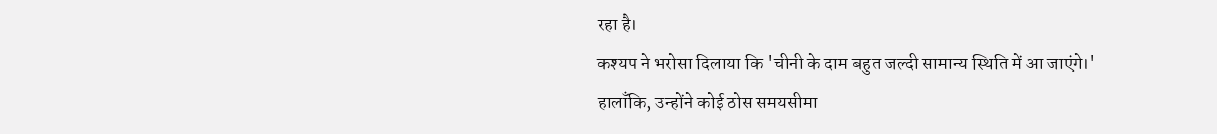रहा है।
कश्यप ने भरोसा दिलाया कि 'चीनी के दाम बहुत जल्दी सामान्य स्थिति में आ जाएंगे।' हालाँकि, उन्होंने कोई ठोस समयसीमा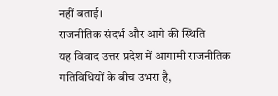नहीं बताई।
राजनीतिक संदर्भ और आगे की स्थिति
यह विवाद उत्तर प्रदेश में आगामी राजनीतिक गतिविधियों के बीच उभरा है,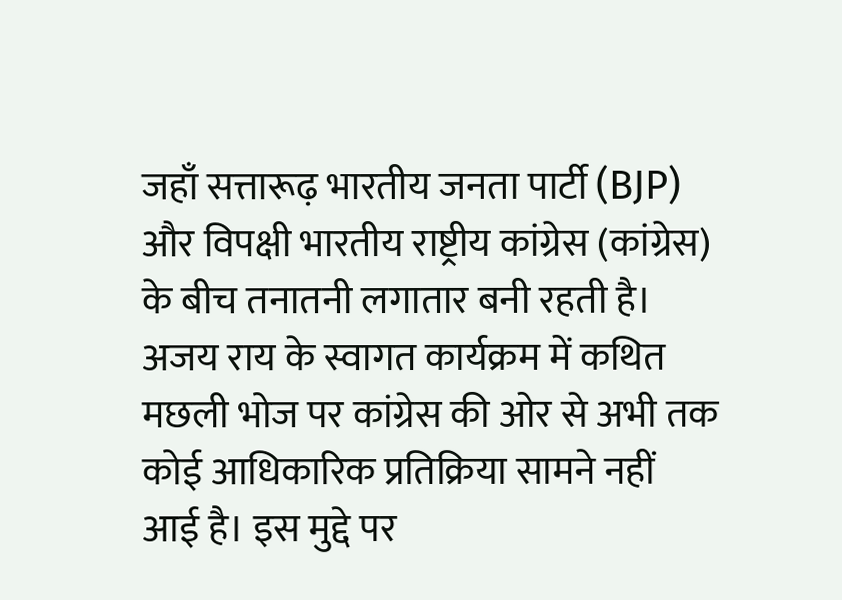जहाँ सत्तारूढ़ भारतीय जनता पार्टी (BJP) और विपक्षी भारतीय राष्ट्रीय कांग्रेस (कांग्रेस) के बीच तनातनी लगातार बनी रहती है। अजय राय के स्वागत कार्यक्रम में कथित मछली भोज पर कांग्रेस की ओर से अभी तक कोई आधिकारिक प्रतिक्रिया सामने नहीं आई है। इस मुद्दे पर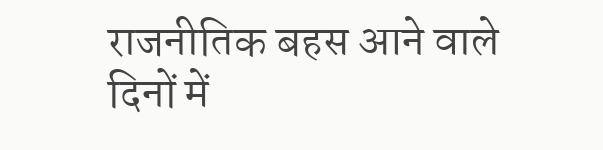राजनीतिक बहस आने वाले दिनों में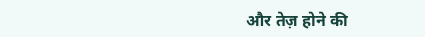और तेज़ होने की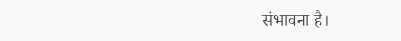संभावना है।